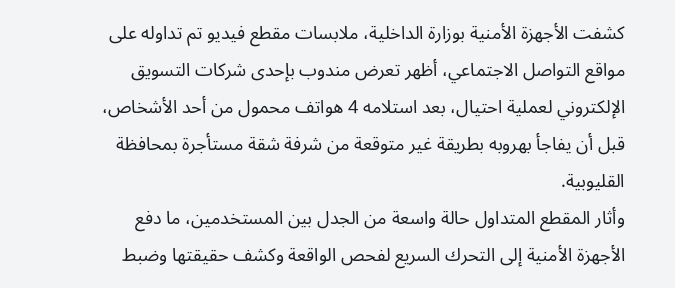كشفت الأجهزة الأمنية بوزارة الداخلية، ملابسات مقطع فيديو تم تداوله على مواقع التواصل الاجتماعي، أظهر تعرض مندوب بإحدى شركات التسويق الإلكتروني لعملية احتيال، بعد استلامه 4 هواتف محمول من أحد الأشخاص، قبل أن يفاجأ بهروبه بطريقة غير متوقعة من شرفة شقة مستأجرة بمحافظة القليوبية.
وأثار المقطع المتداول حالة واسعة من الجدل بين المستخدمين، ما دفع الأجهزة الأمنية إلى التحرك السريع لفحص الواقعة وكشف حقيقتها وضبط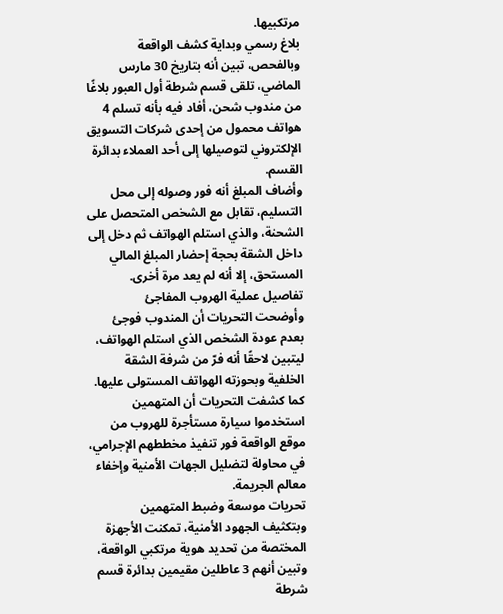مرتكبيها.
بلاغ رسمي وبداية كشف الواقعة
وبالفحص، تبين أنه بتاريخ 30 مارس الماضي، تلقى قسم شرطة أول العبور بلاغًا من مندوب شحن، أفاد فيه بأنه تسلم 4 هواتف محمول من إحدى شركات التسويق الإلكتروني لتوصيلها إلى أحد العملاء بدائرة القسم.
وأضاف المبلغ أنه فور وصوله إلى محل التسليم، تقابل مع الشخص المتحصل على الشحنة، والذي استلم الهواتف ثم دخل إلى داخل الشقة بحجة إحضار المبلغ المالي المستحق، إلا أنه لم يعد مرة أخرى.
تفاصيل عملية الهروب المفاجئ
وأوضحت التحريات أن المندوب فوجئ بعدم عودة الشخص الذي استلم الهواتف، ليتبين لاحقًا أنه فرّ من شرفة الشقة الخلفية وبحوزته الهواتف المستولى عليها.
كما كشفت التحريات أن المتهمين استخدموا سيارة مستأجرة للهروب من موقع الواقعة فور تنفيذ مخططهم الإجرامي، في محاولة لتضليل الجهات الأمنية وإخفاء معالم الجريمة.
تحريات موسعة وضبط المتهمين
وبتكثيف الجهود الأمنية، تمكنت الأجهزة المختصة من تحديد هوية مرتكبي الواقعة، وتبين أنهم 3 عاطلين مقيمين بدائرة قسم شرطة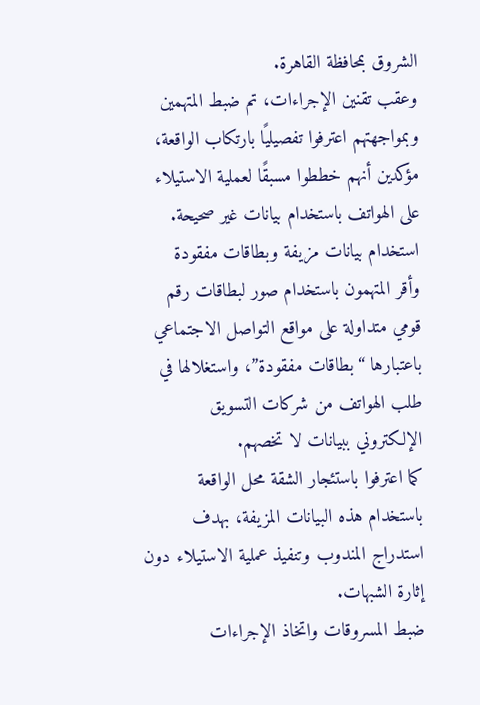الشروق بمحافظة القاهرة.
وعقب تقنين الإجراءات، تم ضبط المتهمين وبمواجهتهم اعترفوا تفصيليًا بارتكاب الواقعة، مؤكدين أنهم خططوا مسبقًا لعملية الاستيلاء على الهواتف باستخدام بيانات غير صحيحة.
استخدام بيانات مزيفة وبطاقات مفقودة
وأقر المتهمون باستخدام صور لبطاقات رقم قومي متداولة على مواقع التواصل الاجتماعي باعتبارها “بطاقات مفقودة”، واستغلالها في طلب الهواتف من شركات التسويق الإلكتروني ببيانات لا تخصهم.
كما اعترفوا باستئجار الشقة محل الواقعة باستخدام هذه البيانات المزيفة، بهدف استدراج المندوب وتنفيذ عملية الاستيلاء دون إثارة الشبهات.
ضبط المسروقات واتخاذ الإجراءات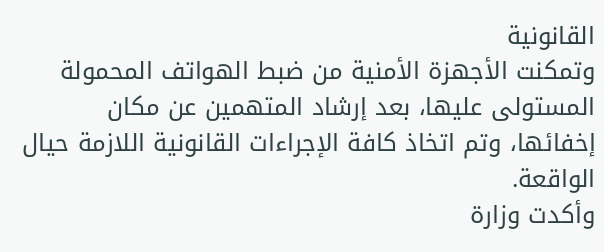القانونية
وتمكنت الأجهزة الأمنية من ضبط الهواتف المحمولة المستولى عليها، بعد إرشاد المتهمين عن مكان إخفائها، وتم اتخاذ كافة الإجراءات القانونية اللازمة حيال الواقعة.
وأكدت وزارة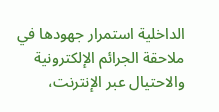الداخلية استمرار جهودها في ملاحقة الجرائم الإلكترونية والاحتيال عبر الإنترنت،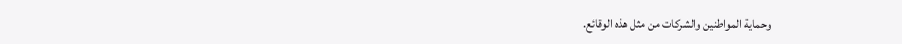وحماية المواطنين والشركات من مثل هذه الوقائع.